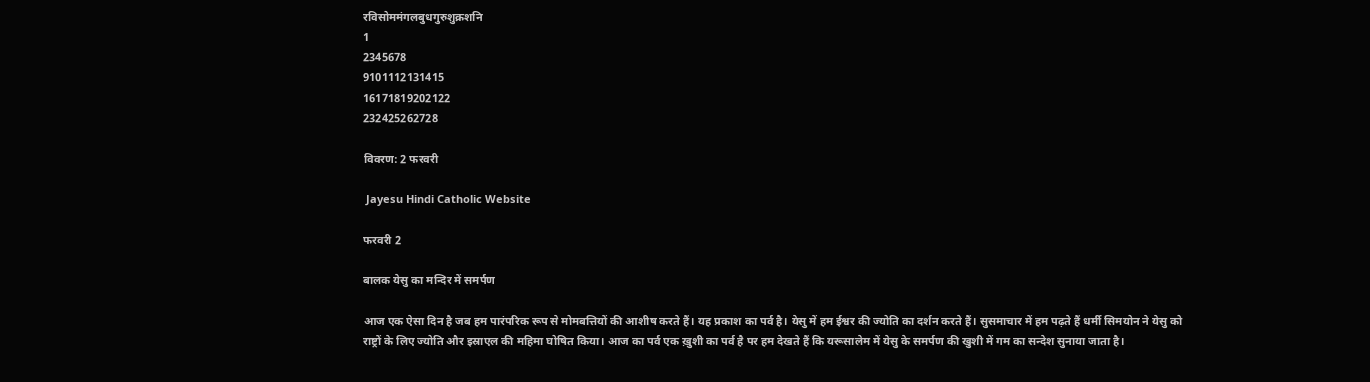रविसोममंगलबुधगुरुशुक्रशनि
1
2345678
9101112131415
16171819202122
232425262728

विवरण: 2 फरवरी

 Jayesu Hindi Catholic Website

फरवरी 2

बालक येसु का मन्दिर में समर्पण

आज एक ऐसा दिन है जब हम पारंपरिक रूप से मोमबत्तियों की आशीष करते हैं। यह प्रकाश का पर्व है। येसु में हम ईश्वर की ज्योति का दर्शन करते हैं। सुसमाचार में हम पढ़ते हैं धर्मी सिमयोन ने येसु को राष्ट्रों के लिए ज्योति और इस्राएल की महिमा घोषित किया। आज का पर्व एक ख़ुशी का पर्व है पर हम देखते हैं कि यरूसालेम में येसु के समर्पण की खुशी में गम का सन्देश सुनाया जाता है।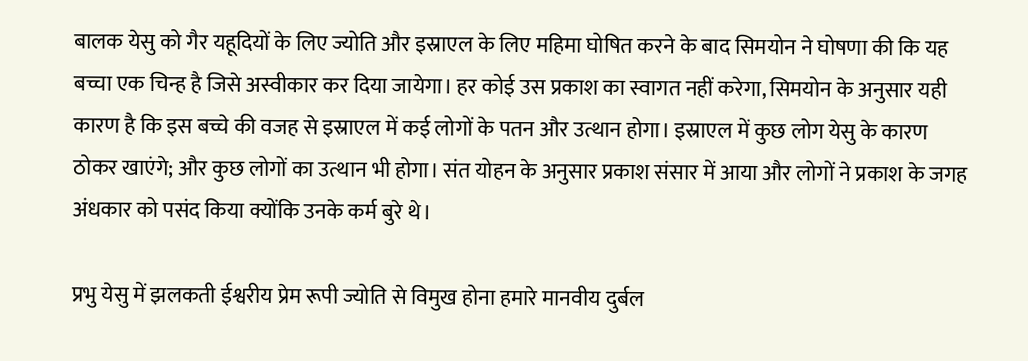बालक येसु को गैर यहूदियों के लिए ज्योति और इस्राएल के लिए महिमा घोषित करने के बाद सिमयोन ने घोषणा की कि यह बच्चा एक चिन्ह है जिसे अस्वीकार कर दिया जायेगा। हर कोई उस प्रकाश का स्वागत नहीं करेगा, सिमयोन के अनुसार यही कारण है कि इस बच्चे की वजह से इस्राएल में कई लोगों के पतन और उत्थान होगा। इस्राएल में कुछ लोग येसु के कारण ठोकर खाएंगे; और कुछ लोगों का उत्थान भी होगा। संत योहन के अनुसार प्रकाश संसार में आया और लोगों ने प्रकाश के जगह अंधकार को पसंद किया क्योंकि उनके कर्म बुरे थे।

प्रभु येसु में झलकती ईश्वरीय प्रेम रूपी ज्योति से विमुख होना हमारे मानवीय दुर्बल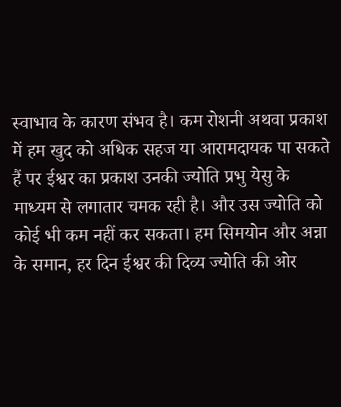स्वाभाव के कारण संभव है। कम रोशनी अथवा प्रकाश में हम खुद को अधिक सहज या आरामदायक पा सकते हैं पर ईश्वर का प्रकाश उनकी ज्योति प्रभु येसु के माध्यम से लगातार चमक रही है। और उस ज्योति को कोई भी कम नहीं कर सकता। हम सिमयोन और अन्ना के समान, हर दिन ईश्वर की दिव्य ज्योति की ओर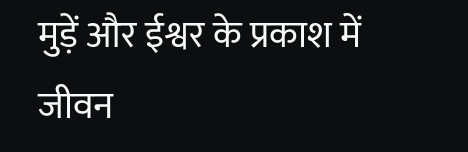मुड़ें और ईश्वर के प्रकाश में जीवन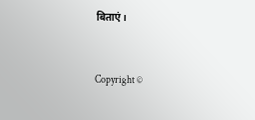बिताएं।


Copyright ©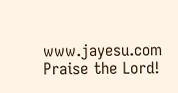www.jayesu.com
Praise the Lord!